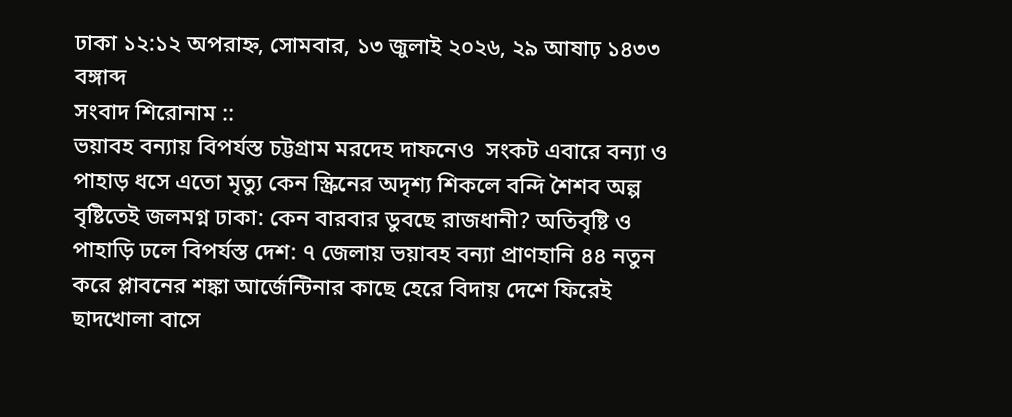ঢাকা ১২:১২ অপরাহ্ন, সোমবার, ১৩ জুলাই ২০২৬, ২৯ আষাঢ় ১৪৩৩ বঙ্গাব্দ
সংবাদ শিরোনাম ::
ভয়াবহ বন্যায় বিপর্যস্ত চট্টগ্রাম মরদেহ দাফনেও  সংকট এবারে বন্যা ও পাহাড় ধসে এতো মৃত্যু কেন স্ক্রিনের অদৃশ্য শিকলে বন্দি শৈশব অল্প বৃষ্টিতেই জলমগ্ন ঢাকা: কেন বারবার ডুবছে রাজধানী? অতিবৃষ্টি ও পাহাড়ি ঢলে বিপর্যস্ত দেশ: ৭ জেলায় ভয়াবহ বন্যা প্রাণহানি ৪৪ নতুন করে প্লাবনের শঙ্কা আর্জেন্টিনার কাছে হেরে বিদায় দেশে ফিরেই ছাদখোলা বাসে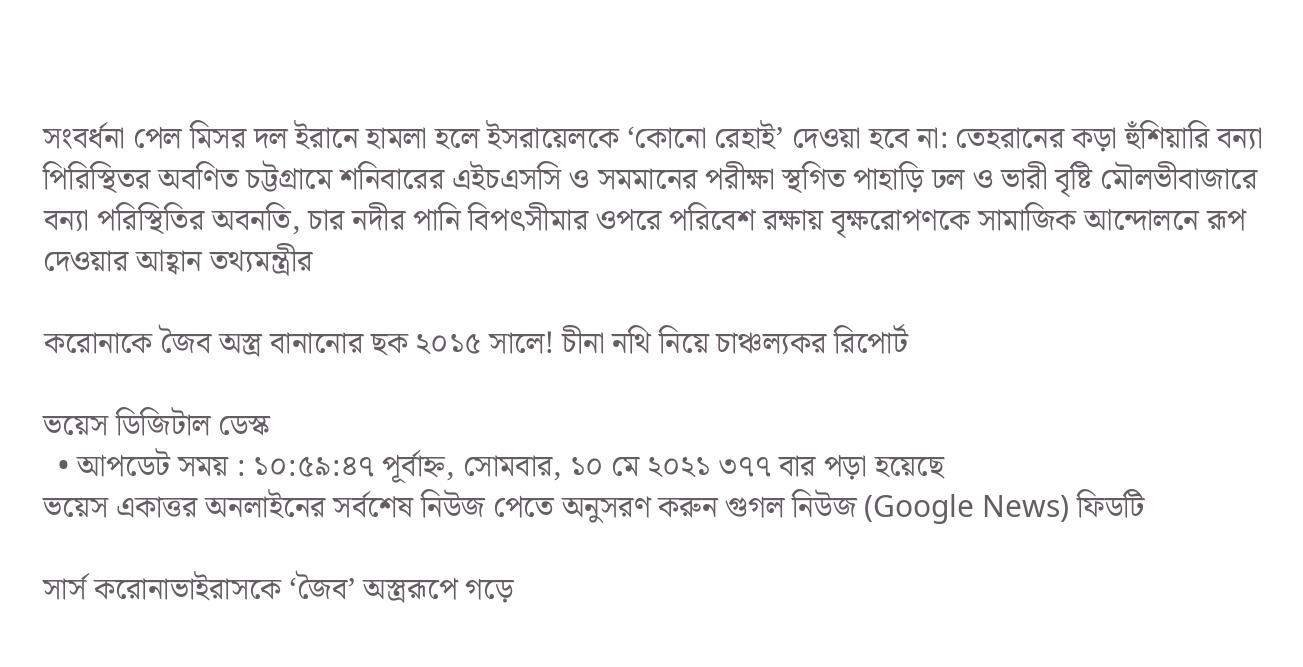সংবর্ধনা পেল মিসর দল ইরানে হামলা হলে ইসরায়েলকে ‘কোনো রেহাই’ দেওয়া হবে না: তেহরানের কড়া হুঁশিয়ারি বন্যা পিরিস্থিতর অবণিত চট্টগ্রামে শনিবারের এইচএসসি ও সমমানের পরীক্ষা স্থগিত পাহাড়ি ঢল ও ভারী বৃষ্টি মৌলভীবাজারে বন্যা পরিস্থিতির অবনতি, চার নদীর পানি বিপৎসীমার ওপরে পরিবেশ রক্ষায় বৃক্ষরোপণকে সামাজিক আন্দোলনে রূপ দেওয়ার আহ্বান তথ্যমন্ত্রীর

করোনাকে জৈব অস্ত্র বানানোর ছক ২০১৫ সালে! চীনা নথি নিয়ে চাঞ্চল্যকর রিপোর্ট

ভয়েস ডিজিটাল ডেস্ক
  • আপডেট সময় : ১০:৫৯:৪৭ পূর্বাহ্ন, সোমবার, ১০ মে ২০২১ ৩৭৭ বার পড়া হয়েছে
ভয়েস একাত্তর অনলাইনের সর্বশেষ নিউজ পেতে অনুসরণ করুন গুগল নিউজ (Google News) ফিডটি

সার্স করোনাভাইরাসকে ‘জৈব’ অস্ত্ররূপে গড়ে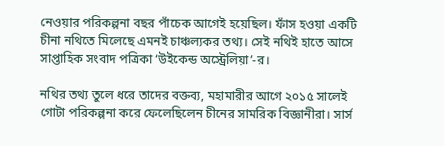নেওয়ার পরিকল্পনা বছর পাঁচেক আগেই হয়েছিল। ফাঁস হওয়া একটি চীনা নথিতে মিলেছে এমনই চাঞ্চল্যকর তথ্য। সেই নথিই হাতে আসে সাপ্তাহিক সংবাদ পত্রিকা ‘উইকেন্ড অস্ট্রেলিয়া’-র।

নথির তথ্য তুলে ধরে তাদের বক্তব্য, মহামারীর আগে ২০১৫ সালেই গোটা পরিকল্পনা করে ফেলেছিলেন চীনের সামরিক বিজ্ঞানীরা। সার্স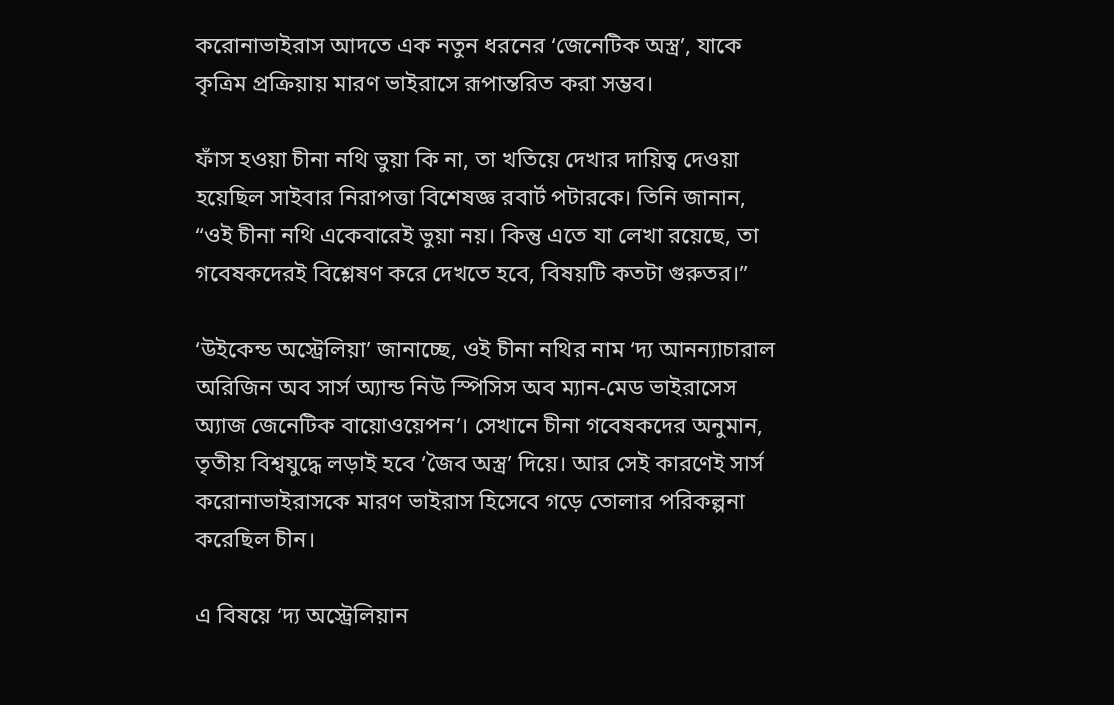করোনাভাইরাস আদতে এক নতুন ধরনের ‘জেনেটিক অস্ত্র’, যাকে কৃত্রিম প্রক্রিয়ায় মারণ ভাইরাসে রূপান্তরিত করা সম্ভব।

ফাঁস হওয়া চীনা নথি ভুয়া কি না, তা খতিয়ে দেখার দায়িত্ব দেওয়া হয়েছিল সাইবার নিরাপত্তা বিশেষজ্ঞ রবার্ট পটারকে। তিনি জানান, “ওই চীনা নথি একেবারেই ভুয়া নয়। কিন্তু এতে যা লেখা রয়েছে, তা গবেষকদেরই বিশ্লেষণ করে দেখতে হবে, বিষয়টি কতটা গুরুতর।”

‘উইকেন্ড অস্ট্রেলিয়া’ জানাচ্ছে, ওই চীনা নথির নাম ‘দ্য আনন্যাচারাল অরিজিন অব সার্স অ্যান্ড নিউ স্পিসিস অব ম্যান-মেড ভাইরাসেস অ্যাজ জেনেটিক বায়োওয়েপন’। সেখানে চীনা গবেষকদের অনুমান, তৃতীয় বিশ্বযুদ্ধে লড়াই হবে ‘জৈব অস্ত্র’ দিয়ে। আর সেই কারণেই সার্স করোনাভাইরাসকে মারণ ভাইরাস হিসেবে গড়ে তোলার পরিকল্পনা করেছিল চীন।

এ বিষয়ে ‘দ্য অস্ট্রেলিয়ান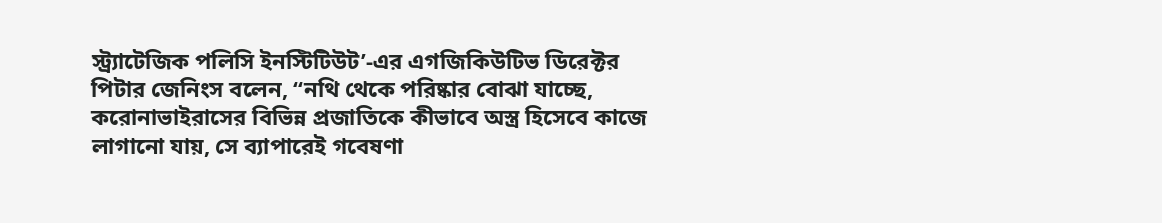স্ট্র্যাটেজিক পলিসি ইনস্টিটিউট’-এর এগজিকিউটিভ ডিরেক্টর পিটার জেনিংস বলেন, “নথি থেকে পরিষ্কার বোঝা যাচ্ছে, করোনাভাইরাসের বিভিন্ন প্রজাতিকে কীভাবে অস্ত্র হিসেবে কাজে লাগানো যায়, সে ব্যাপারেই গবেষণা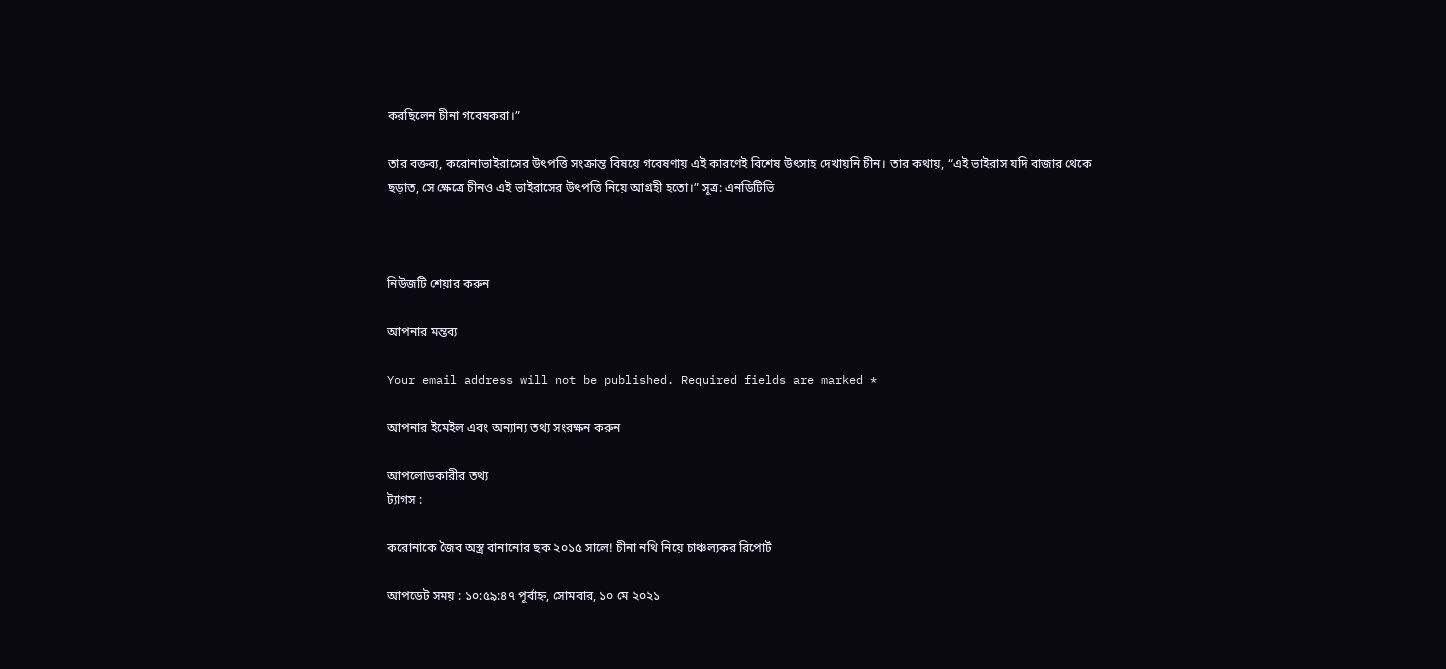করছিলেন চীনা গবেষকরা।”

তার বক্তব্য, করোনাভাইরাসের উৎপত্তি সংক্রান্ত বিষয়ে গবেষণায় এই কারণেই বিশেষ উৎসাহ দেখায়নি চীন। তার কথায়, “এই ভাইরাস যদি বাজার থেকে ছড়াত, সে ক্ষেত্রে চীনও এই ভাইরাসের উৎপত্তি নিয়ে আগ্রহী হতো।” সূত্র: এনডিটিভি



নিউজটি শেয়ার করুন

আপনার মন্তব্য

Your email address will not be published. Required fields are marked *

আপনার ইমেইল এবং অন্যান্য তথ্য সংরক্ষন করুন

আপলোডকারীর তথ্য
ট্যাগস :

করোনাকে জৈব অস্ত্র বানানোর ছক ২০১৫ সালে! চীনা নথি নিয়ে চাঞ্চল্যকর রিপোর্ট

আপডেট সময় : ১০:৫৯:৪৭ পূর্বাহ্ন, সোমবার, ১০ মে ২০২১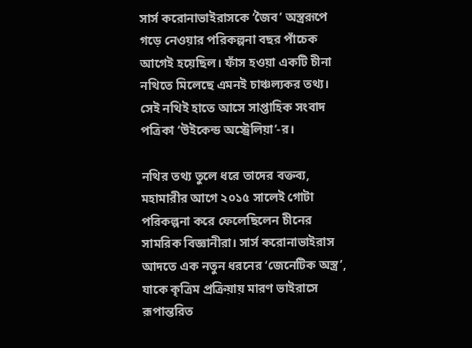সার্স করোনাভাইরাসকে ‘জৈব’ অস্ত্ররূপে গড়ে নেওয়ার পরিকল্পনা বছর পাঁচেক আগেই হয়েছিল। ফাঁস হওয়া একটি চীনা নথিতে মিলেছে এমনই চাঞ্চল্যকর তথ্য। সেই নথিই হাতে আসে সাপ্তাহিক সংবাদ পত্রিকা ‘উইকেন্ড অস্ট্রেলিয়া’-র।

নথির তথ্য তুলে ধরে তাদের বক্তব্য, মহামারীর আগে ২০১৫ সালেই গোটা পরিকল্পনা করে ফেলেছিলেন চীনের সামরিক বিজ্ঞানীরা। সার্স করোনাভাইরাস আদতে এক নতুন ধরনের ‘জেনেটিক অস্ত্র’, যাকে কৃত্রিম প্রক্রিয়ায় মারণ ভাইরাসে রূপান্তরিত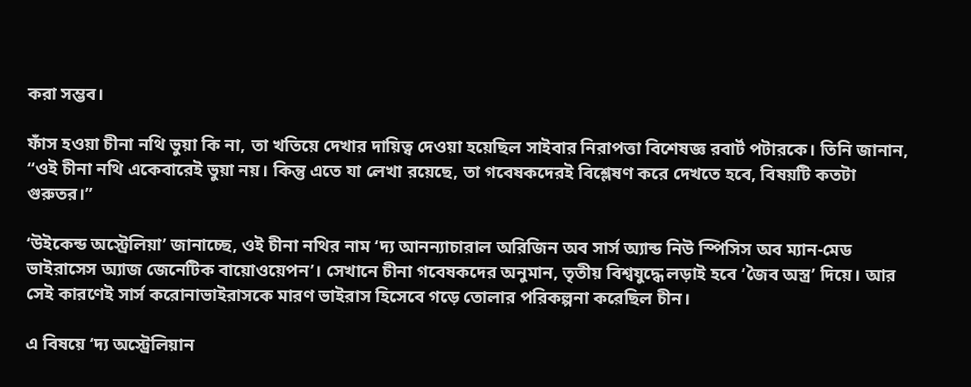করা সম্ভব।

ফাঁস হওয়া চীনা নথি ভুয়া কি না, তা খতিয়ে দেখার দায়িত্ব দেওয়া হয়েছিল সাইবার নিরাপত্তা বিশেষজ্ঞ রবার্ট পটারকে। তিনি জানান, “ওই চীনা নথি একেবারেই ভুয়া নয়। কিন্তু এতে যা লেখা রয়েছে, তা গবেষকদেরই বিশ্লেষণ করে দেখতে হবে, বিষয়টি কতটা গুরুতর।”

‘উইকেন্ড অস্ট্রেলিয়া’ জানাচ্ছে, ওই চীনা নথির নাম ‘দ্য আনন্যাচারাল অরিজিন অব সার্স অ্যান্ড নিউ স্পিসিস অব ম্যান-মেড ভাইরাসেস অ্যাজ জেনেটিক বায়োওয়েপন’। সেখানে চীনা গবেষকদের অনুমান, তৃতীয় বিশ্বযুদ্ধে লড়াই হবে ‘জৈব অস্ত্র’ দিয়ে। আর সেই কারণেই সার্স করোনাভাইরাসকে মারণ ভাইরাস হিসেবে গড়ে তোলার পরিকল্পনা করেছিল চীন।

এ বিষয়ে ‘দ্য অস্ট্রেলিয়ান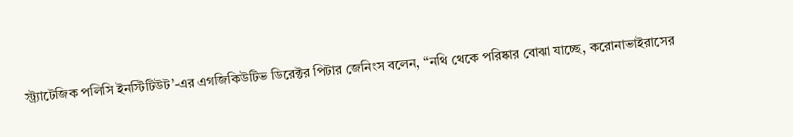স্ট্র্যাটেজিক পলিসি ইনস্টিটিউট’-এর এগজিকিউটিভ ডিরেক্টর পিটার জেনিংস বলেন, “নথি থেকে পরিষ্কার বোঝা যাচ্ছে, করোনাভাইরাসের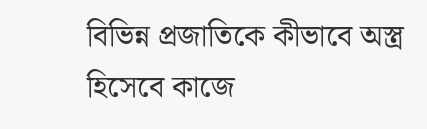বিভিন্ন প্রজাতিকে কীভাবে অস্ত্র হিসেবে কাজে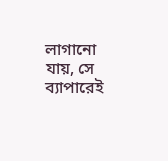লাগানো যায়, সে ব্যাপারেই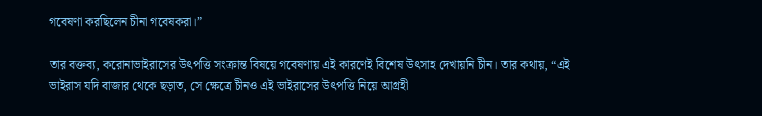গবেষণা করছিলেন চীনা গবেষকরা।”

তার বক্তব্য, করোনাভাইরাসের উৎপত্তি সংক্রান্ত বিষয়ে গবেষণায় এই কারণেই বিশেষ উৎসাহ দেখায়নি চীন। তার কথায়, “এই ভাইরাস যদি বাজার থেকে ছড়াত, সে ক্ষেত্রে চীনও এই ভাইরাসের উৎপত্তি নিয়ে আগ্রহী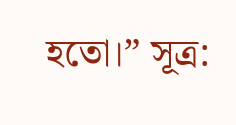হতো।” সূত্র: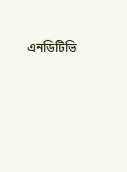এনডিটিভি